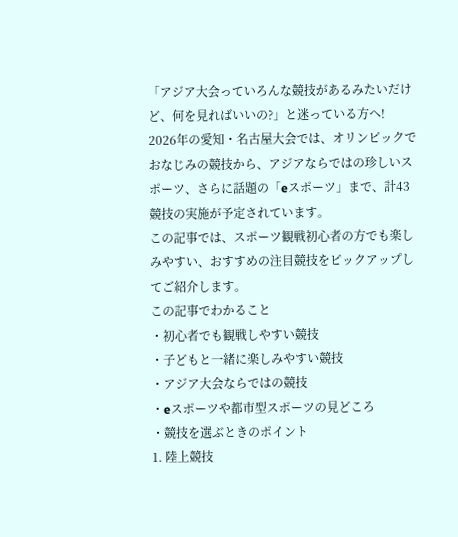「アジア大会っていろんな競技があるみたいだけど、何を見ればいいの?」と迷っている方へ!
2026年の愛知・名古屋大会では、オリンピックでおなじみの競技から、アジアならではの珍しいスポーツ、さらに話題の「eスポーツ」まで、計43競技の実施が予定されています。
この記事では、スポーツ観戦初心者の方でも楽しみやすい、おすすめの注目競技をピックアップしてご紹介します。
この記事でわかること
・初心者でも観戦しやすい競技
・子どもと一緒に楽しみやすい競技
・アジア大会ならではの競技
・eスポーツや都市型スポーツの見どころ
・競技を選ぶときのポイント
1. 陸上競技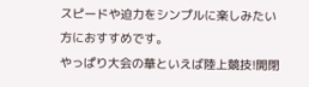スピードや迫力をシンプルに楽しみたい方におすすめです。
やっぱり大会の華といえば陸上競技!開閉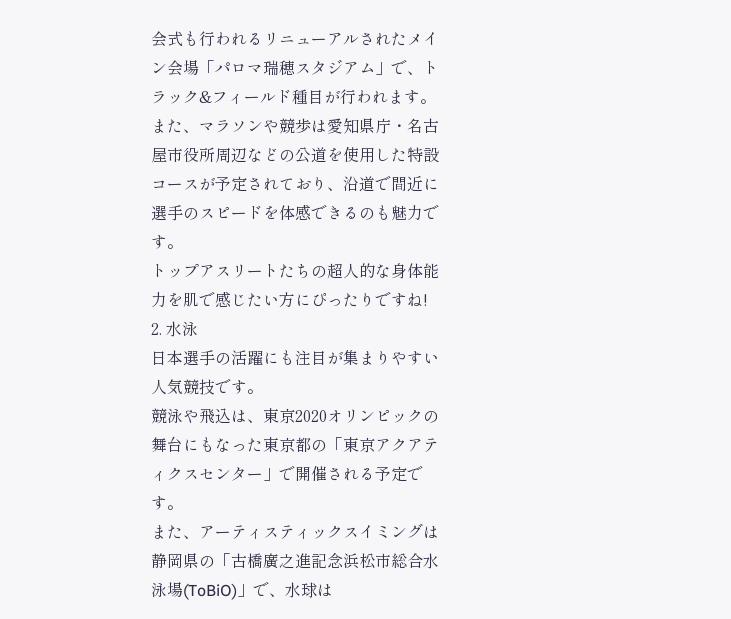会式も行われるリニューアルされたメイン会場「パロマ瑞穂スタジアム」で、トラック&フィールド種目が行われます。
また、マラソンや競歩は愛知県庁・名古屋市役所周辺などの公道を使用した特設コースが予定されており、沿道で間近に選手のスピードを体感できるのも魅力です。
トップアスリートたちの超人的な身体能力を肌で感じたい方にぴったりですね!
2. 水泳
日本選手の活躍にも注目が集まりやすい人気競技です。
競泳や飛込は、東京2020オリンピックの舞台にもなった東京都の「東京アクアティクスセンター」で開催される予定です。
また、アーティスティックスイミングは静岡県の「古橋廣之進記念浜松市総合水泳場(ToBiO)」で、水球は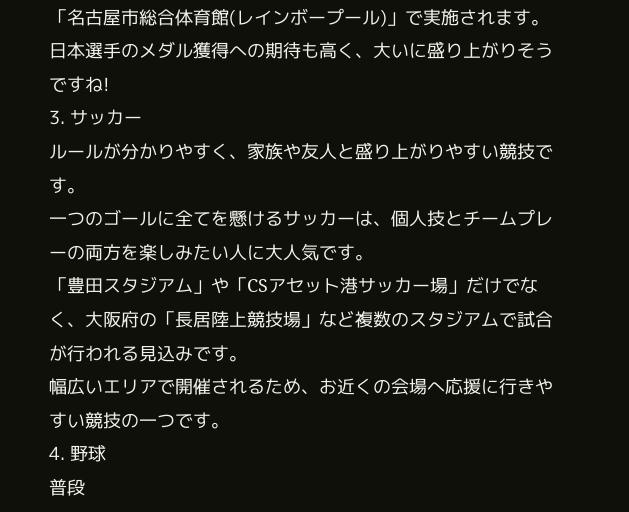「名古屋市総合体育館(レインボープール)」で実施されます。
日本選手のメダル獲得への期待も高く、大いに盛り上がりそうですね!
3. サッカー
ルールが分かりやすく、家族や友人と盛り上がりやすい競技です。
一つのゴールに全てを懸けるサッカーは、個人技とチームプレーの両方を楽しみたい人に大人気です。
「豊田スタジアム」や「CSアセット港サッカー場」だけでなく、大阪府の「長居陸上競技場」など複数のスタジアムで試合が行われる見込みです。
幅広いエリアで開催されるため、お近くの会場へ応援に行きやすい競技の一つです。
4. 野球
普段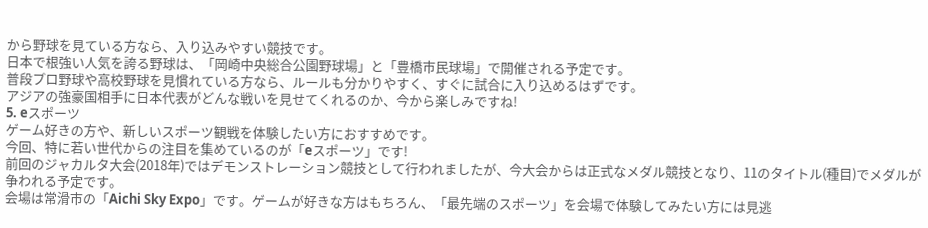から野球を見ている方なら、入り込みやすい競技です。
日本で根強い人気を誇る野球は、「岡崎中央総合公園野球場」と「豊橋市民球場」で開催される予定です。
普段プロ野球や高校野球を見慣れている方なら、ルールも分かりやすく、すぐに試合に入り込めるはずです。
アジアの強豪国相手に日本代表がどんな戦いを見せてくれるのか、今から楽しみですね!
5. eスポーツ
ゲーム好きの方や、新しいスポーツ観戦を体験したい方におすすめです。
今回、特に若い世代からの注目を集めているのが「eスポーツ」です!
前回のジャカルタ大会(2018年)ではデモンストレーション競技として行われましたが、今大会からは正式なメダル競技となり、11のタイトル(種目)でメダルが争われる予定です。
会場は常滑市の「Aichi Sky Expo」です。ゲームが好きな方はもちろん、「最先端のスポーツ」を会場で体験してみたい方には見逃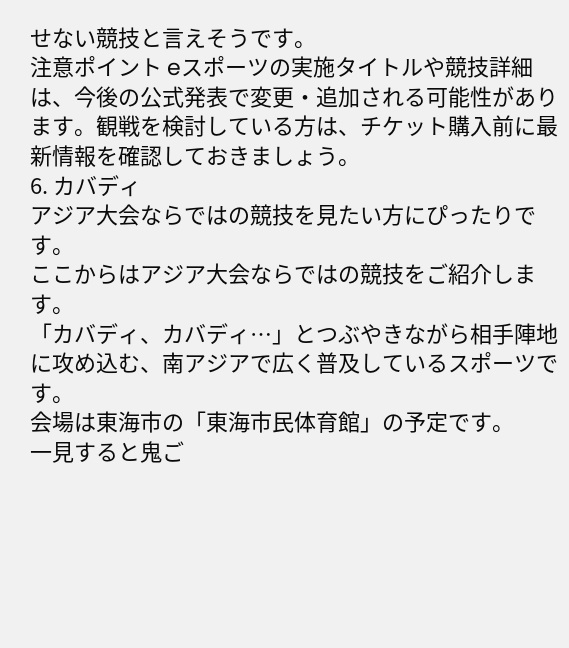せない競技と言えそうです。
注意ポイント eスポーツの実施タイトルや競技詳細は、今後の公式発表で変更・追加される可能性があります。観戦を検討している方は、チケット購入前に最新情報を確認しておきましょう。
6. カバディ
アジア大会ならではの競技を見たい方にぴったりです。
ここからはアジア大会ならではの競技をご紹介します。
「カバディ、カバディ…」とつぶやきながら相手陣地に攻め込む、南アジアで広く普及しているスポーツです。
会場は東海市の「東海市民体育館」の予定です。
一見すると鬼ご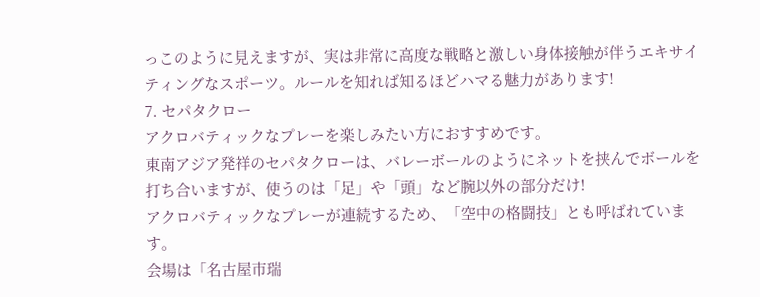っこのように見えますが、実は非常に高度な戦略と激しい身体接触が伴うエキサイティングなスポーツ。ルールを知れば知るほどハマる魅力があります!
7. セパタクロー
アクロバティックなプレーを楽しみたい方におすすめです。
東南アジア発祥のセパタクローは、バレーボールのようにネットを挟んでボールを打ち合いますが、使うのは「足」や「頭」など腕以外の部分だけ!
アクロバティックなプレーが連続するため、「空中の格闘技」とも呼ばれています。
会場は「名古屋市瑞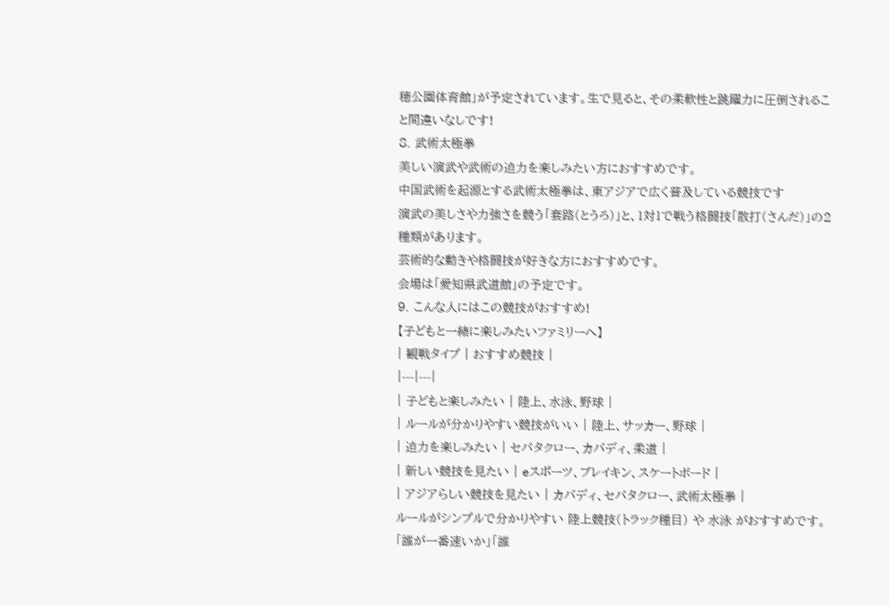穂公園体育館」が予定されています。生で見ると、その柔軟性と跳躍力に圧倒されること間違いなしです!
8. 武術太極拳
美しい演武や武術の迫力を楽しみたい方におすすめです。
中国武術を起源とする武術太極拳は、東アジアで広く普及している競技です
演武の美しさや力強さを競う「套路(とうろ)」と、1対1で戦う格闘技「散打(さんだ)」の2種類があります。
芸術的な動きや格闘技が好きな方におすすめです。
会場は「愛知県武道館」の予定です。
9. こんな人にはこの競技がおすすめ!
【子どもと一緒に楽しみたいファミリーへ】
| 観戦タイプ | おすすめ競技 |
|---|---|
| 子どもと楽しみたい | 陸上、水泳、野球 |
| ルールが分かりやすい競技がいい | 陸上、サッカー、野球 |
| 迫力を楽しみたい | セパタクロー、カバディ、柔道 |
| 新しい競技を見たい | eスポーツ、ブレイキン、スケートボード |
| アジアらしい競技を見たい | カバディ、セパタクロー、武術太極拳 |
ルールがシンプルで分かりやすい 陸上競技(トラック種目) や 水泳 がおすすめです。
「誰が一番速いか」「誰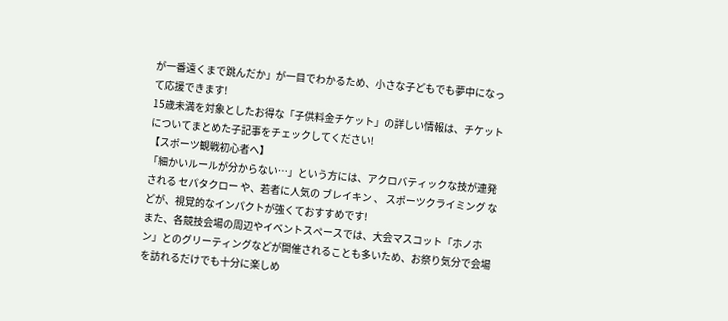が一番遠くまで跳んだか」が一目でわかるため、小さな子どもでも夢中になって応援できます!
15歳未満を対象としたお得な「子供料金チケット」の詳しい情報は、チケットについてまとめた子記事をチェックしてください!
【スポーツ観戦初心者へ】
「細かいルールが分からない…」という方には、アクロバティックな技が連発される セパタクロー や、若者に人気の ブレイキン 、 スポーツクライミング などが、視覚的なインパクトが強くておすすめです!
また、各競技会場の周辺やイベントスペースでは、大会マスコット「ホノホン」とのグリーティングなどが開催されることも多いため、お祭り気分で会場を訪れるだけでも十分に楽しめ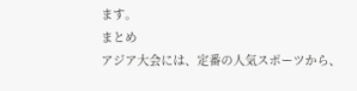ます。
まとめ
アジア大会には、定番の人気スポーツから、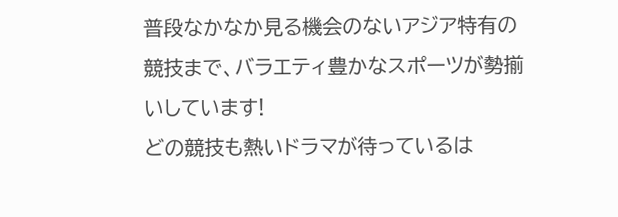普段なかなか見る機会のないアジア特有の競技まで、バラエティ豊かなスポーツが勢揃いしています!
どの競技も熱いドラマが待っているは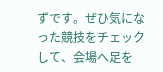ずです。ぜひ気になった競技をチェックして、会場へ足を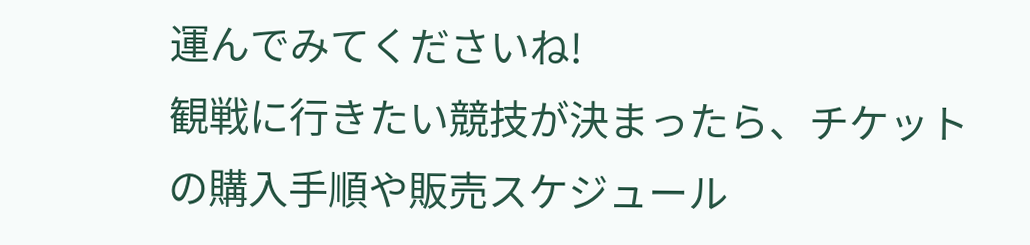運んでみてくださいね!
観戦に行きたい競技が決まったら、チケットの購入手順や販売スケジュール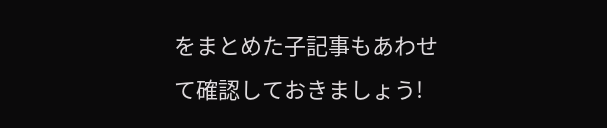をまとめた子記事もあわせて確認しておきましょう!